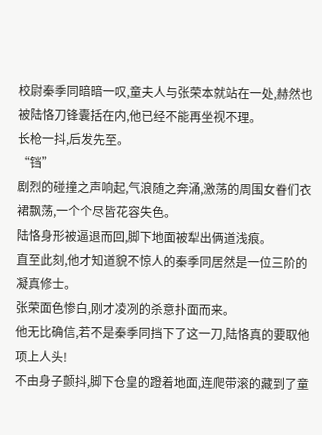校尉秦季同暗暗一叹,童夫人与张荣本就站在一处,赫然也被陆恪刀锋囊括在内,他已经不能再坐视不理。
长枪一抖,后发先至。
“铛”
剧烈的碰撞之声响起,气浪随之奔涌,激荡的周围女眷们衣裙飘荡,一个个尽皆花容失色。
陆恪身形被逼退而回,脚下地面被犁出俩道浅痕。
直至此刻,他才知道貌不惊人的秦季同居然是一位三阶的凝真修士。
张荣面色惨白,刚才凌冽的杀意扑面而来。
他无比确信,若不是秦季同挡下了这一刀,陆恪真的要取他项上人头!
不由身子颤抖,脚下仓皇的蹬着地面,连爬带滚的藏到了童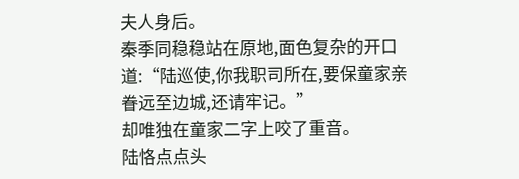夫人身后。
秦季同稳稳站在原地,面色复杂的开口道:“陆巡使,你我职司所在,要保童家亲眷远至边城,还请牢记。”
却唯独在童家二字上咬了重音。
陆恪点点头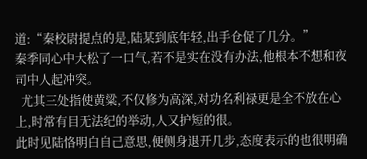道:“秦校尉提点的是,陆某到底年轻,出手仓促了几分。”
秦季同心中大松了一口气,若不是实在没有办法,他根本不想和夜司中人起冲突。
  尤其三处指使黄粱,不仅修为高深,对功名利禄更是全不放在心上,时常有目无法纪的举动,人又护短的很。
此时见陆恪明白自己意思,便侧身退开几步,态度表示的也很明确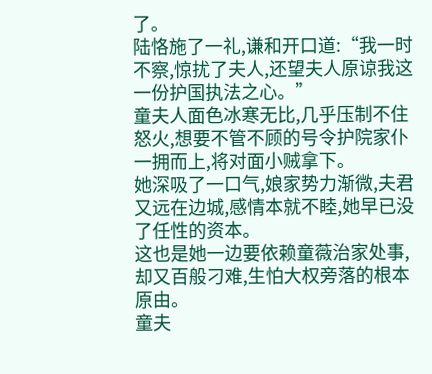了。
陆恪施了一礼,谦和开口道:“我一时不察,惊扰了夫人,还望夫人原谅我这一份护国执法之心。”
童夫人面色冰寒无比,几乎压制不住怒火,想要不管不顾的号令护院家仆一拥而上,将对面小贼拿下。
她深吸了一口气,娘家势力渐微,夫君又远在边城,感情本就不睦,她早已没了任性的资本。
这也是她一边要依赖童薇治家处事,却又百般刁难,生怕大权旁落的根本原由。
童夫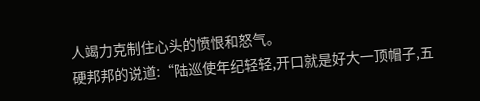人竭力克制住心头的愤恨和怒气。
硬邦邦的说道:“陆巡使年纪轻轻,开口就是好大一顶帽子,五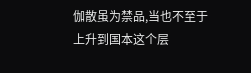伽散虽为禁品,当也不至于上升到国本这个层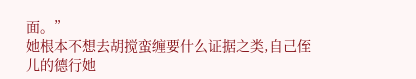面。”
她根本不想去胡搅蛮缠要什么证据之类,自己侄儿的德行她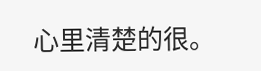心里清楚的很。